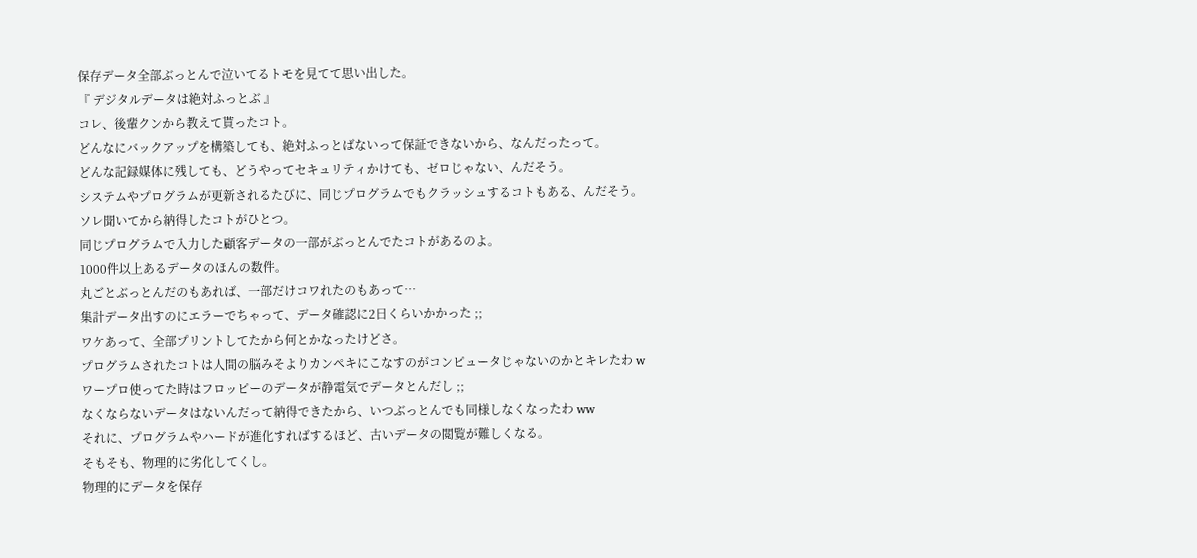保存データ全部ぶっとんで泣いてるトモを見てて思い出した。
『 デジタルデータは絶対ふっとぶ 』
コレ、後輩クンから教えて貰ったコト。
どんなにバックアップを構築しても、絶対ふっとばないって保証できないから、なんだったって。
どんな記録媒体に残しても、どうやってセキュリティかけても、ゼロじゃない、んだそう。
システムやプログラムが更新されるたびに、同じプログラムでもクラッシュするコトもある、んだそう。
ソレ聞いてから納得したコトがひとつ。
同じプログラムで入力した顧客データの一部がぶっとんでたコトがあるのよ。
1000件以上あるデータのほんの数件。
丸ごとぶっとんだのもあれば、一部だけコワれたのもあって…
集計データ出すのにエラーでちゃって、データ確認に2日くらいかかった ;;
ワケあって、全部プリントしてたから何とかなったけどさ。
プログラムされたコトは人間の脳みそよりカンペキにこなすのがコンピュータじゃないのかとキレたわ w
ワープロ使ってた時はフロッピーのデータが静電気でデータとんだし ;;
なくならないデータはないんだって納得できたから、いつぶっとんでも同様しなくなったわ ww
それに、プログラムやハードが進化すればするほど、古いデータの閲覧が難しくなる。
そもそも、物理的に劣化してくし。
物理的にデータを保存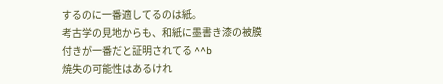するのに一番適してるのは紙。
考古学の見地からも、和紙に墨書き漆の被膜付きが一番だと証明されてる ^^b
焼失の可能性はあるけれ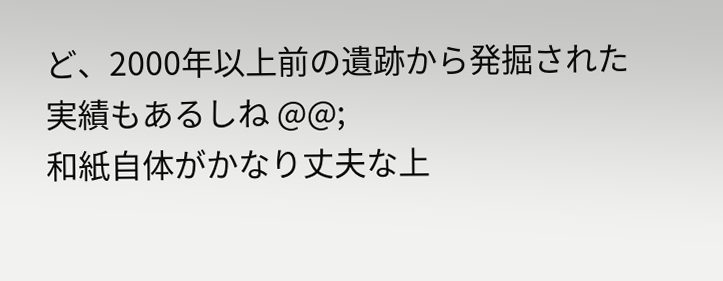ど、2000年以上前の遺跡から発掘された実績もあるしね @@;
和紙自体がかなり丈夫な上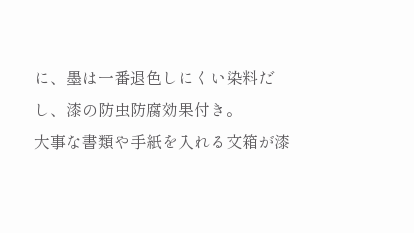に、墨は一番退色しにくい染料だし、漆の防虫防腐効果付き。
大事な書類や手紙を入れる文箱が漆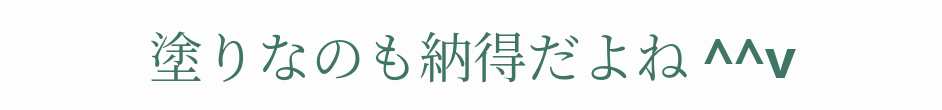塗りなのも納得だよね ^^v